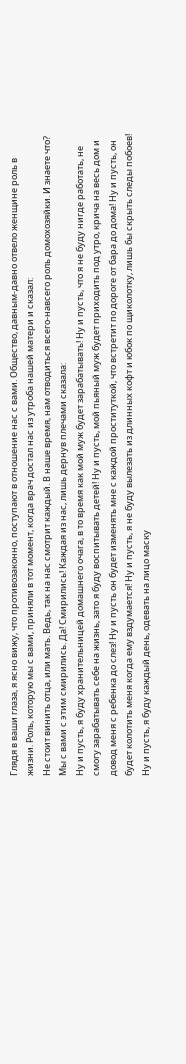Глядя в ваши глаза, я ясно вижу, что противозаконно, поступают в отношение нас с вами. Общество, давным-давно отвело женщине роль в жизни. Роль, которую мы с вами, приняли в тот момент, когда врач достал нас из утроба нашей матери и сказал:
Не стоит винить отца, или мать. Ведь, так на нас смотрит каждый. В наше время, нам отводиться всего-навсего роль домохозяйки. И знаете что? Мы с вами с этим смирились. Да! Смирились! Каждая из нас, лишь дернув плечами сказала:
Ну и пусть, я буду хранительницей домашнего очага, в то время как мой муж будет зарабатывать! Ну и пусть, что я не буду нигде работать, не смогу зарабатывать себе на жизнь, зато я буду воспитывать детей! Ну и пусть, мой пьяный муж будет приходить под утро, крича на весь дом и довод меня с ребенка до слез! Ну и пусть он будет изменять мне с каждой проституткой, что встретит по дороге от бара до дома! Ну и пусть, он будет колотить меня когда ему вздумается! Ну и пусть, я не буду вылезать из длинных кофт и юбок по щиколотку, лишь бы скрыть следы побоев! Ну и пусть, я буду каждый день, одевать на лицо маску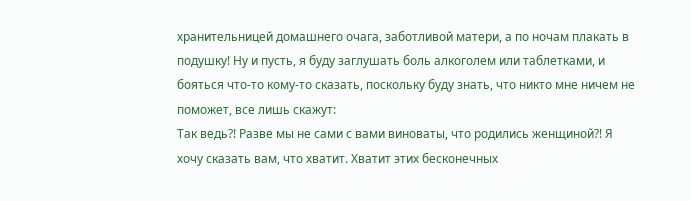хранительницей домашнего очага, заботливой матери, а по ночам плакать в подушку! Ну и пусть, я буду заглушать боль алкоголем или таблетками, и бояться что-то кому-то сказать, поскольку буду знать, что никто мне ничем не поможет, все лишь скажут:
Так ведь?! Разве мы не сами с вами виноваты, что родились женщиной?! Я хочу сказать вам, что хватит. Хватит этих бесконечных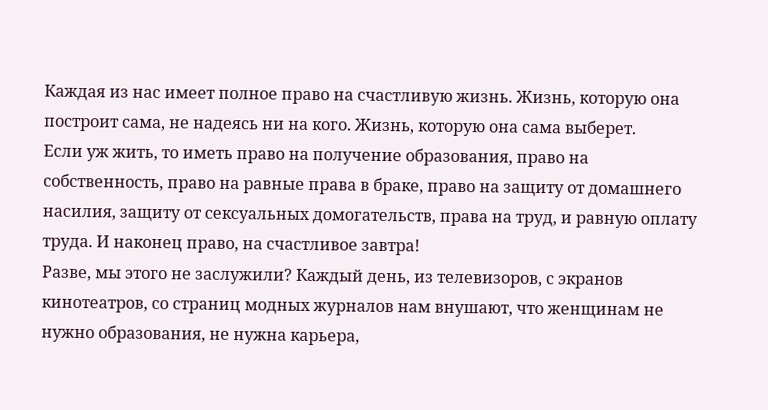Каждая из нас имеет полное право на счастливую жизнь. Жизнь, которую она построит сама, не надеясь ни на кого. Жизнь, которую она сама выберет.
Если уж жить, то иметь право на получение образования, право на собственность, право на равные права в браке, право на защиту от домашнего насилия, защиту от сексуальных домогательств, права на труд, и равную оплату труда. И наконец право, на счастливое завтра!
Разве, мы этого не заслужили? Каждый день, из телевизоров, с экранов кинотеатров, со страниц модных журналов нам внушают, что женщинам не нужно образования, не нужна карьера,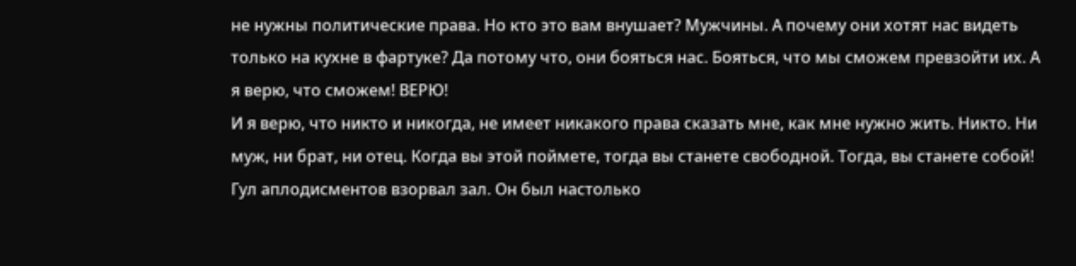не нужны политические права. Но кто это вам внушает? Мужчины. А почему они хотят нас видеть только на кухне в фартуке? Да потому что, они бояться нас. Бояться, что мы сможем превзойти их. А я верю, что сможем! ВЕРЮ!
И я верю, что никто и никогда, не имеет никакого права сказать мне, как мне нужно жить. Никто. Ни муж, ни брат, ни отец. Когда вы этой поймете, тогда вы станете свободной. Тогда, вы станете собой!
Гул аплодисментов взорвал зал. Он был настолько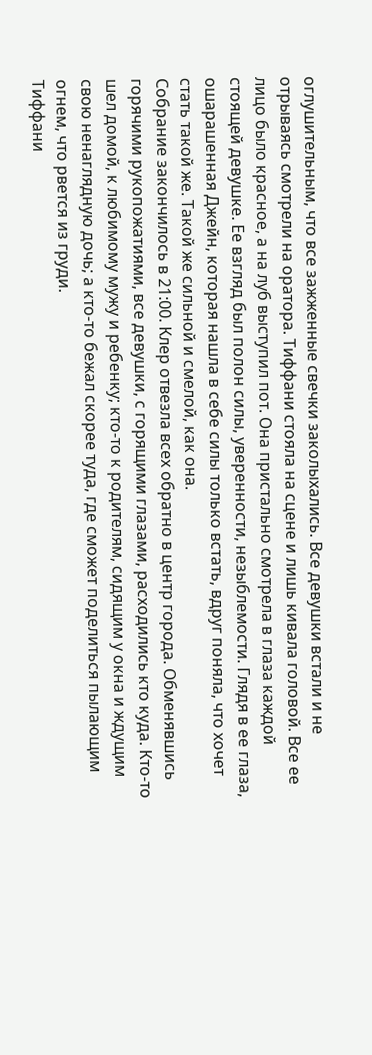оглушительным, что все зажженные свечки заколыхались. Все девушки встали и не отрываясь смотрели на оратора. Тиффани стояла на сцене и лишь кивала головой. Все ее лицо было красное, а на луб выступил пот. Она пристально смотрела в глаза каждой стоящей девушке. Ее взгляд был полон силы, уверенности, незыблемости. Глядя в ее глаза, ошарашенная Джейн, которая нашла в себе силы только встать, вдруг поняла, что хочет стать такой же. Такой же сильной и смелой, как она.
Собрание закончилось в 21:00. Клер отвезла всех обратно в центр города. Обменявшись горячими рукопожатиями, все девушки, с горящими глазами, расходились кто куда. Кто-то шел домой, к любимому мужу и ребенку; кто-то к родителям, сидящим у окна и ждущим свою ненаглядную дочь; а кто-то бежал скорее туда, где сможет поделиться пылающим огнем, что рвется из груди.
Тиффани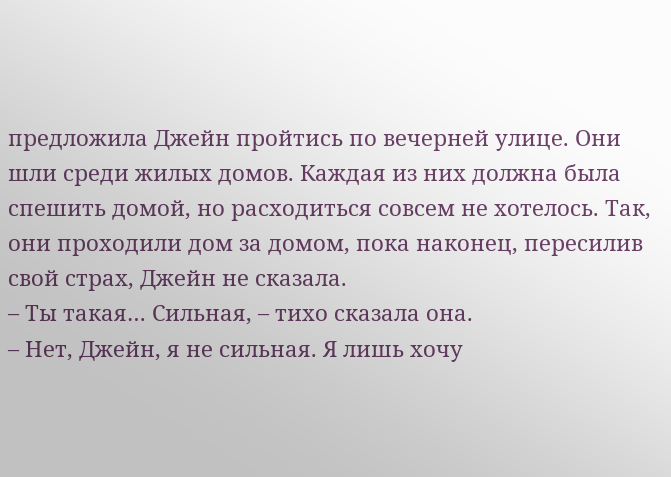предложила Джейн пройтись по вечерней улице. Они шли среди жилых домов. Каждая из них должна была спешить домой, но расходиться совсем не хотелось. Так, они проходили дом за домом, пока наконец, пересилив свой страх, Джейн не сказала.
– Ты такая… Сильная, – тихо сказала она.
– Нет, Джейн, я не сильная. Я лишь хочу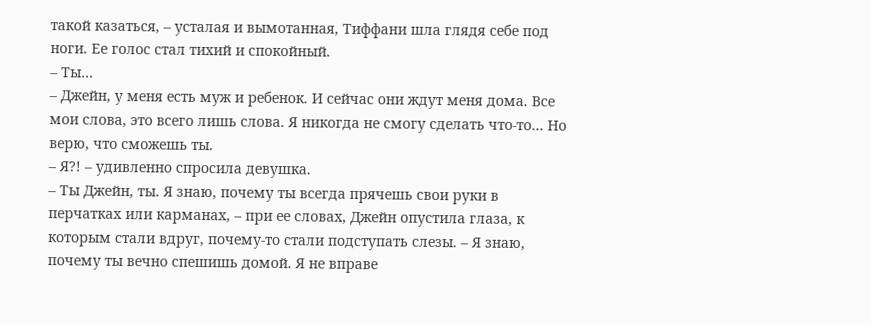такой казаться, – усталая и вымотанная, Тиффани шла глядя себе под ноги. Ее голос стал тихий и спокойный.
– Ты…
– Джейн, у меня есть муж и ребенок. И сейчас они ждут меня дома. Все мои слова, это всего лишь слова. Я никогда не смогу сделать что-то… Но верю, что сможешь ты.
– Я?! – удивленно спросила девушка.
– Ты Джейн, ты. Я знаю, почему ты всегда прячешь свои руки в перчатках или карманах, – при ее словах, Джейн опустила глаза, к которым стали вдруг, почему-то стали подступать слезы. – Я знаю, почему ты вечно спешишь домой. Я не вправе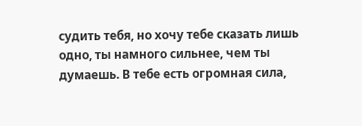судить тебя, но хочу тебе сказать лишь одно, ты намного сильнее, чем ты думаешь. В тебе есть огромная сила,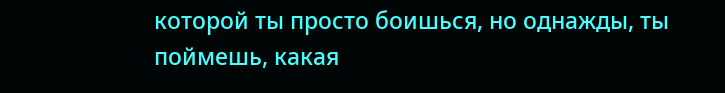которой ты просто боишься, но однажды, ты поймешь, какая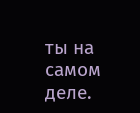ты на самом деле.